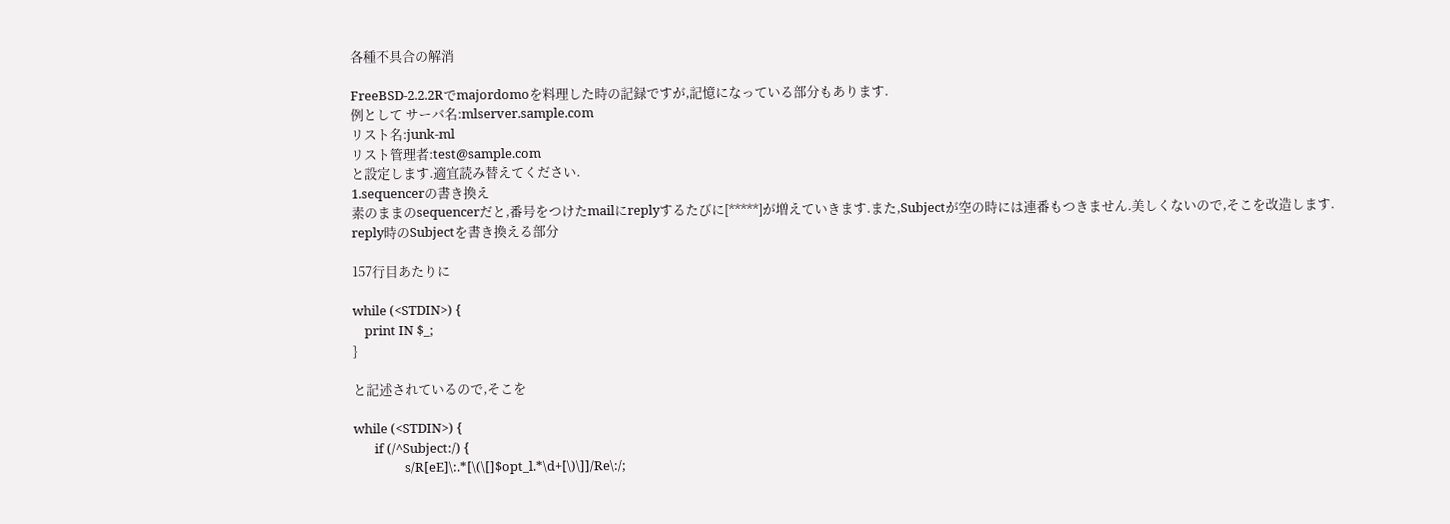各種不具合の解消

FreeBSD-2.2.2Rでmajordomoを料理した時の記録ですが,記憶になっている部分もあります.
例として サーバ名:mlserver.sample.com
リスト名:junk-ml
リスト管理者:test@sample.com
と設定します.適宜読み替えてください.
1.sequencerの書き換え
素のままのsequencerだと,番号をつけたmailにreplyするたびに[*****]が増えていきます.また,Subjectが空の時には連番もつきません.美しくないので,そこを改造します.
reply時のSubjectを書き換える部分

157行目あたりに

while (<STDIN>) {
    print IN $_;
}

と記述されているので,そこを

while (<STDIN>) {
       if (/^Subject:/) {
                 s/R[eE]\:.*[\(\[]$opt_l.*\d+[\)\]]/Re\:/;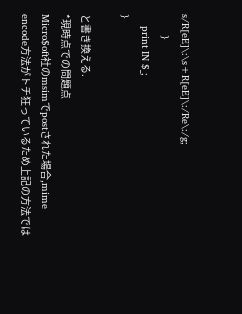s/R[eE]\:\s+R[eE]\:/Re\:/g;
       }
    print IN $_;
}

と書き換える.
*現時点での問題点
Micro$oft社のmsimでpostされた場合,mime encode方法がトチ狂っているため上記の方法では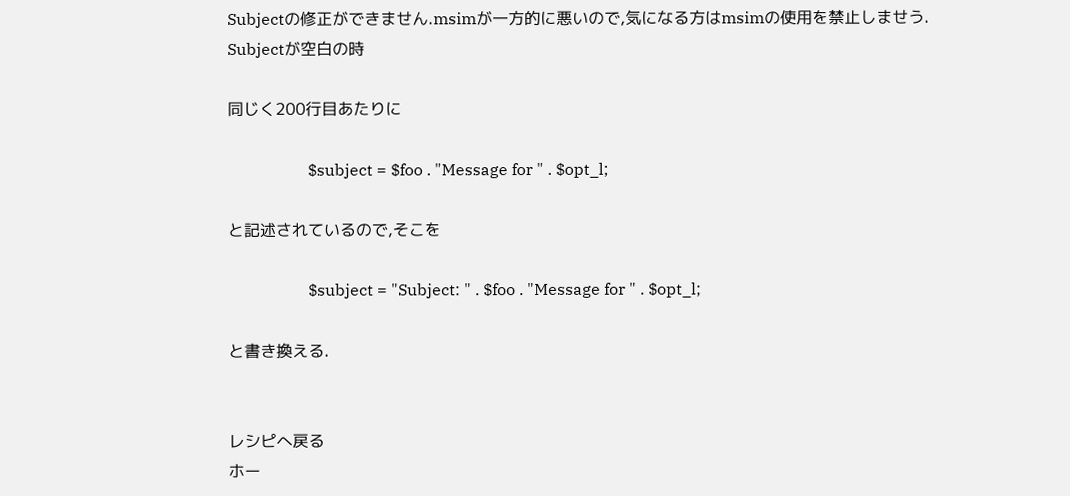Subjectの修正ができません.msimが一方的に悪いので,気になる方はmsimの使用を禁止しませう.
Subjectが空白の時

同じく200行目あたりに

                    $subject = $foo . "Message for " . $opt_l;

と記述されているので,そこを

                    $subject = "Subject: " . $foo . "Message for " . $opt_l;

と書き換える.


レシピへ戻る
ホー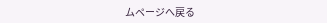ムページへ戻る